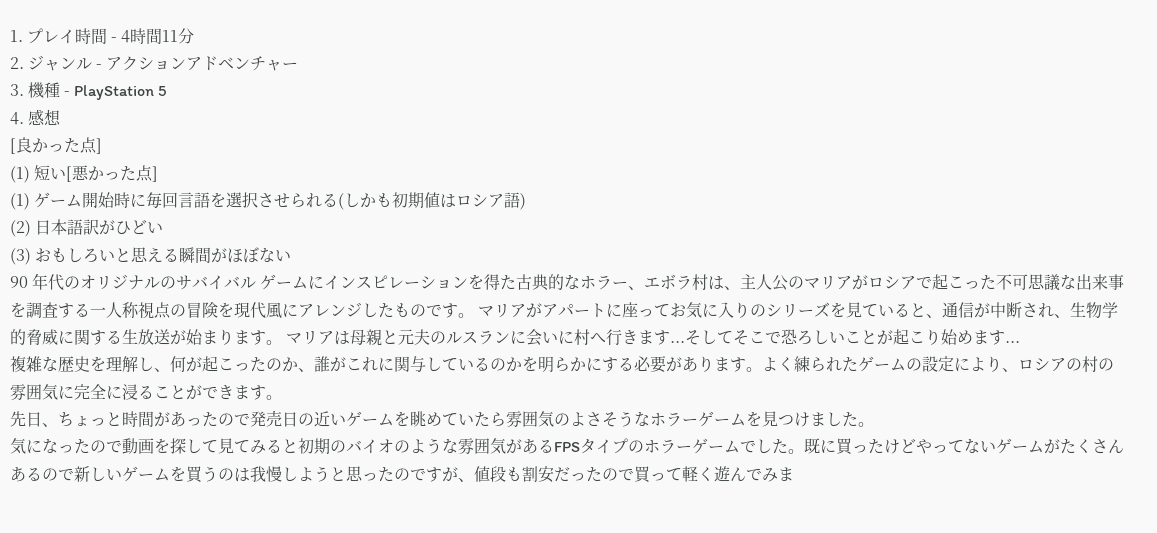1. プレイ時間 - 4時間11分
2. ジャンル - アクションアドベンチャー
3. 機種 - PlayStation 5
4. 感想
[良かった点]
(1) 短い[悪かった点]
(1) ゲーム開始時に毎回言語を選択させられる(しかも初期値はロシア語)
(2) 日本語訳がひどい
(3) おもしろいと思える瞬間がほぼない
90 年代のオリジナルのサバイバル ゲームにインスピレーションを得た古典的なホラー、エボラ村は、主人公のマリアがロシアで起こった不可思議な出来事を調査する一人称視点の冒険を現代風にアレンジしたものです。 マリアがアパートに座ってお気に入りのシリーズを見ていると、通信が中断され、生物学的脅威に関する生放送が始まります。 マリアは母親と元夫のルスランに会いに村へ行きます...そしてそこで恐ろしいことが起こり始めます...
複雑な歴史を理解し、何が起こったのか、誰がこれに関与しているのかを明らかにする必要があります。よく練られたゲームの設定により、ロシアの村の雰囲気に完全に浸ることができます。
先日、ちょっと時間があったので発売日の近いゲームを眺めていたら雰囲気のよさそうなホラーゲームを見つけました。
気になったので動画を探して見てみると初期のバイオのような雰囲気があるFPSタイプのホラーゲームでした。既に買ったけどやってないゲームがたくさんあるので新しいゲームを買うのは我慢しようと思ったのですが、値段も割安だったので買って軽く遊んでみま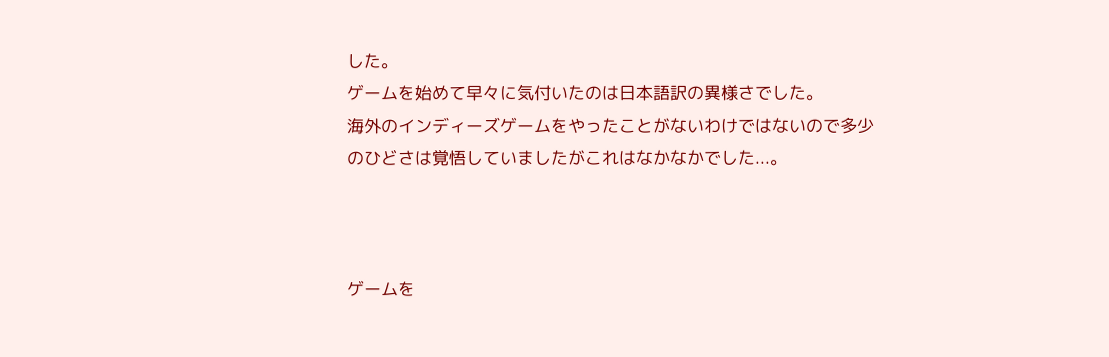した。
ゲームを始めて早々に気付いたのは日本語訳の異様さでした。
海外のインディーズゲームをやったことがないわけではないので多少のひどさは覚悟していましたがこれはなかなかでした...。



ゲームを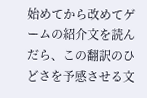始めてから改めてゲームの紹介文を読んだら、この翻訳のひどさを予感させる文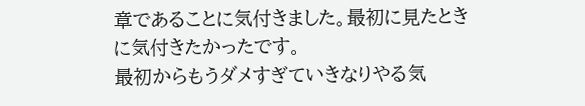章であることに気付きました。最初に見たときに気付きたかったです。
最初からもうダメすぎていきなりやる気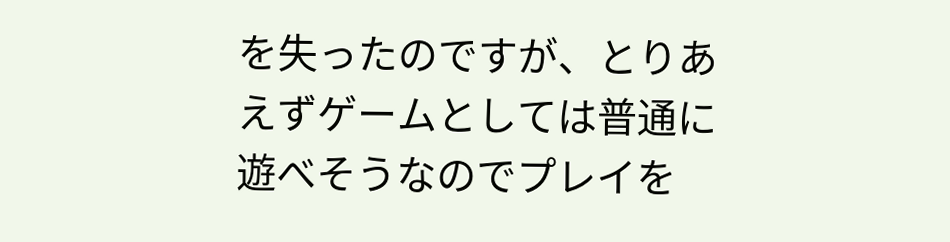を失ったのですが、とりあえずゲームとしては普通に遊べそうなのでプレイを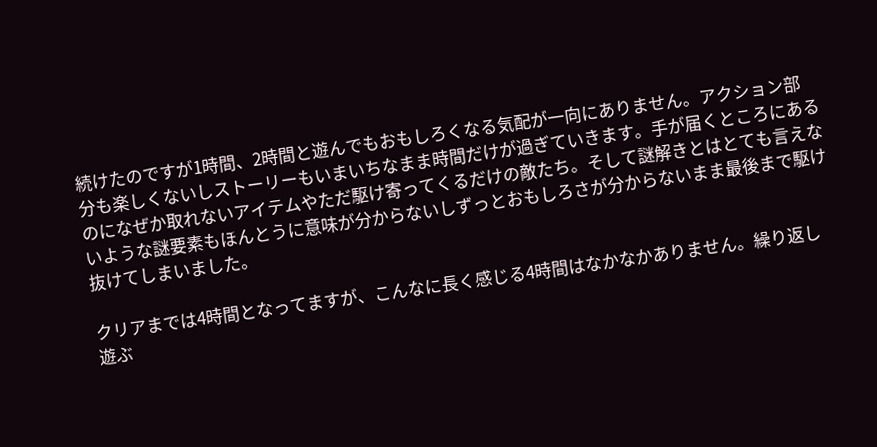続けたのですが1時間、2時間と遊んでもおもしろくなる気配が一向にありません。アクション部分も楽しくないしストーリーもいまいちなまま時間だけが過ぎていきます。手が届くところにあるのになぜか取れないアイテムやただ駆け寄ってくるだけの敵たち。そして謎解きとはとても言えないような謎要素もほんとうに意味が分からないしずっとおもしろさが分からないまま最後まで駆け抜けてしまいました。

クリアまでは4時間となってますが、こんなに長く感じる4時間はなかなかありません。繰り返し遊ぶ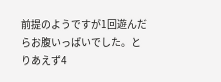前提のようですが1回遊んだらお腹いっぱいでした。とりあえず4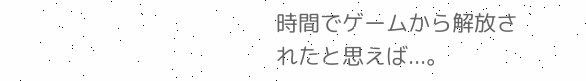時間でゲームから解放されたと思えば...。